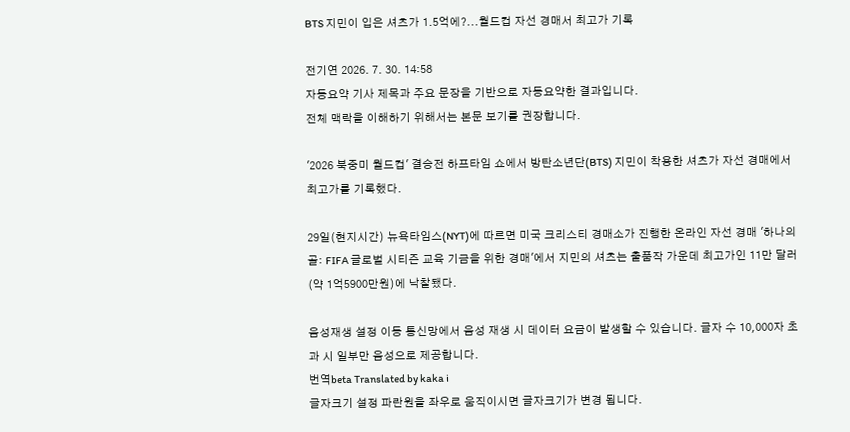BTS 지민이 입은 셔츠가 1.5억에?...월드컵 자선 경매서 최고가 기록

전기연 2026. 7. 30. 14:58
자동요약 기사 제목과 주요 문장을 기반으로 자동요약한 결과입니다.
전체 맥락을 이해하기 위해서는 본문 보기를 권장합니다.

'2026 북중미 월드컵' 결승전 하프타임 쇼에서 방탄소년단(BTS) 지민이 착용한 셔츠가 자선 경매에서 최고가를 기록했다.

29일(현지시간) 뉴욕타임스(NYT)에 따르면 미국 크리스티 경매소가 진행한 온라인 자선 경매 '하나의 골: FIFA 글로벌 시티즌 교육 기금을 위한 경매'에서 지민의 셔츠는 출품작 가운데 최고가인 11만 달러(약 1억5900만원)에 낙찰됐다.

음성재생 설정 이동 통신망에서 음성 재생 시 데이터 요금이 발생할 수 있습니다. 글자 수 10,000자 초과 시 일부만 음성으로 제공합니다.
번역beta Translated by kaka i
글자크기 설정 파란원을 좌우로 움직이시면 글자크기가 변경 됩니다.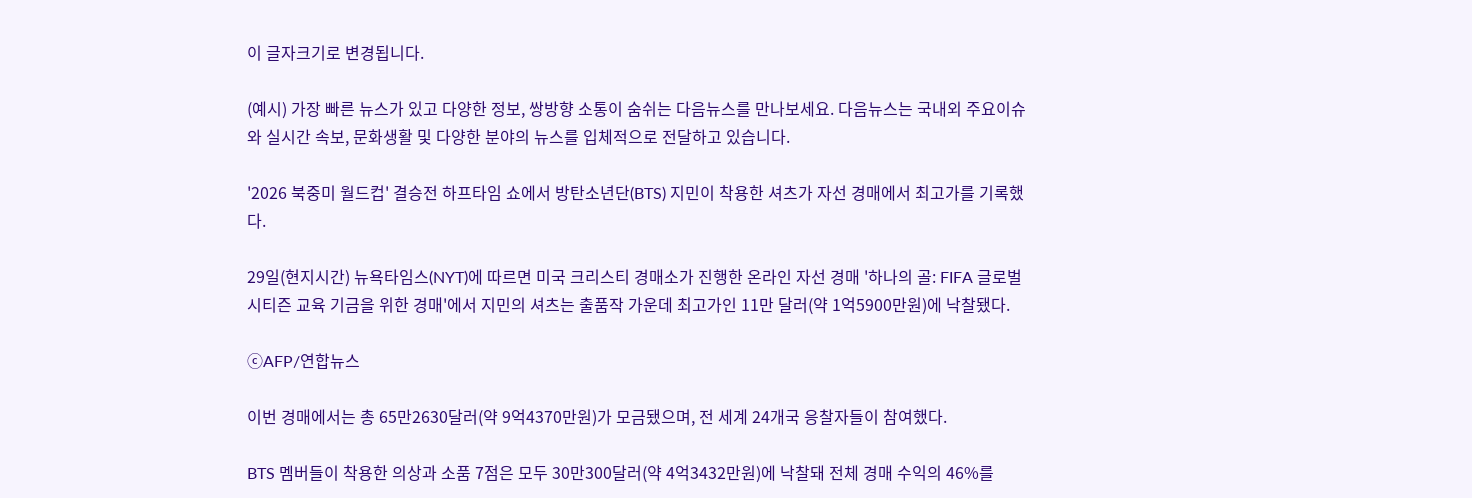이 글자크기로 변경됩니다.

(예시) 가장 빠른 뉴스가 있고 다양한 정보, 쌍방향 소통이 숨쉬는 다음뉴스를 만나보세요. 다음뉴스는 국내외 주요이슈와 실시간 속보, 문화생활 및 다양한 분야의 뉴스를 입체적으로 전달하고 있습니다.

'2026 북중미 월드컵' 결승전 하프타임 쇼에서 방탄소년단(BTS) 지민이 착용한 셔츠가 자선 경매에서 최고가를 기록했다.

29일(현지시간) 뉴욕타임스(NYT)에 따르면 미국 크리스티 경매소가 진행한 온라인 자선 경매 '하나의 골: FIFA 글로벌 시티즌 교육 기금을 위한 경매'에서 지민의 셔츠는 출품작 가운데 최고가인 11만 달러(약 1억5900만원)에 낙찰됐다.

ⓒAFP/연합뉴스

이번 경매에서는 총 65만2630달러(약 9억4370만원)가 모금됐으며, 전 세계 24개국 응찰자들이 참여했다.

BTS 멤버들이 착용한 의상과 소품 7점은 모두 30만300달러(약 4억3432만원)에 낙찰돼 전체 경매 수익의 46%를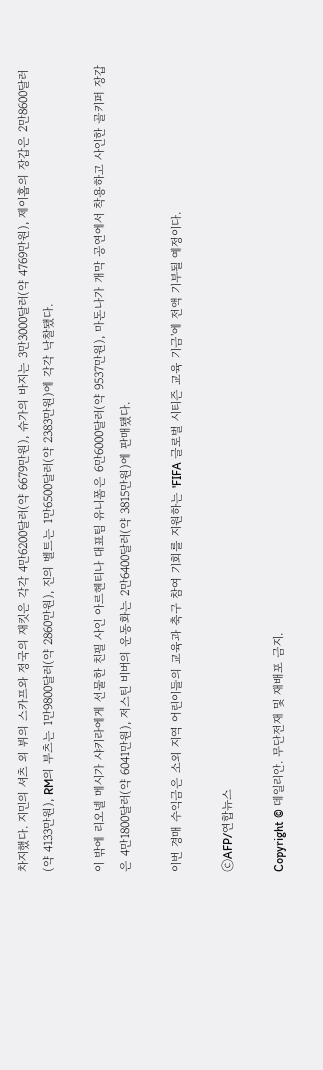차지했다. 지민의 셔츠 외 뷔의 스카프와 정국의 재킷은 각각 4만6200달러(약 6679만원), 슈가의 바지는 3만3000달러(약 4769만원), 제이홉의 장갑은 2만8600달러(약 4133만원), RM의 부츠는 1만9800달러(약 2860만원), 진의 벨트는 1만6500달러(약 2383만원)에 각각 낙찰됐다.

이 밖에 리오넬 메시가 샤키라에게 선물한 친필 사인 아르헨티나 대표팀 유니폼은 6만6000달러(약 9537만원), 마돈나가 개막 공연에서 착용하고 사인한 골키퍼 장갑은 4만1800달러(약 6041만원), 저스틴 비버의 운동화는 2만6400달러(약 3815만원)에 판매됐다.

이번 경매 수익금은 소외 지역 어린이들의 교육과 축구 참여 기회를 지원하는 'FIFA 글로벌 시티즌 교육 기금'에 전액 기부될 예정이다.

ⓒAFP/연합뉴스

Copyright © 데일리안. 무단전재 및 재배포 금지.